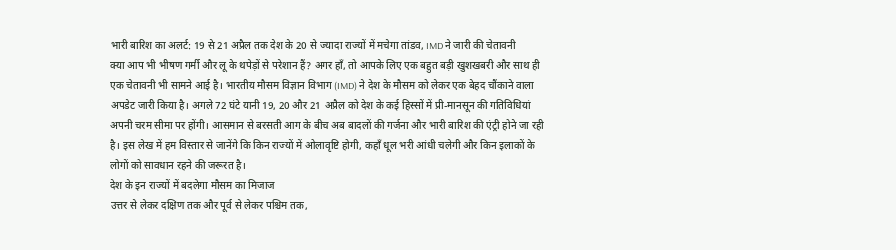भारी बारिश का अलर्ट: 19 से 21 अप्रैल तक देश के 20 से ज्यादा राज्यों में मचेगा तांडव, IMD ने जारी की चेतावनी
क्या आप भी भीषण गर्मी और लू के थपेड़ों से परेशान हैं? अगर हाँ, तो आपके लिए एक बहुत बड़ी खुशखबरी और साथ ही एक चेतावनी भी सामने आई है। भारतीय मौसम विज्ञान विभाग (IMD) ने देश के मौसम को लेकर एक बेहद चौंकाने वाला अपडेट जारी किया है। अगले 72 घंटे यानी 19, 20 और 21 अप्रैल को देश के कई हिस्सों में प्री-मानसून की गतिविधियां अपनी चरम सीमा पर होंगी। आसमान से बरसती आग के बीच अब बादलों की गर्जना और भारी बारिश की एंट्री होने जा रही है। इस लेख में हम विस्तार से जानेंगे कि किन राज्यों में ओलावृष्टि होगी, कहाँ धूल भरी आंधी चलेगी और किन इलाकों के लोगों को सावधान रहने की जरूरत है।
देश के इन राज्यों में बदलेगा मौसम का मिजाज
उत्तर से लेकर दक्षिण तक और पूर्व से लेकर पश्चिम तक,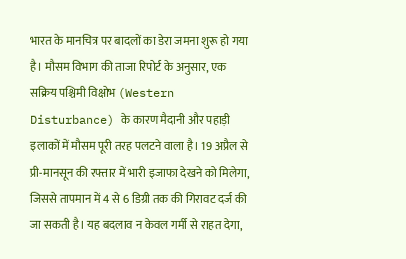भारत के मानचित्र पर बादलों का डेरा जमना शुरू हो गया है। मौसम विभाग की ताजा रिपोर्ट के अनुसार, एक सक्रिय पश्चिमी विक्षोभ (Western Disturbance) के कारण मैदानी और पहाड़ी इलाकों में मौसम पूरी तरह पलटने वाला है। 19 अप्रैल से प्री-मानसून की रफ्तार में भारी इजाफा देखने को मिलेगा, जिससे तापमान में 4 से 6 डिग्री तक की गिरावट दर्ज की जा सकती है। यह बदलाव न केवल गर्मी से राहत देगा,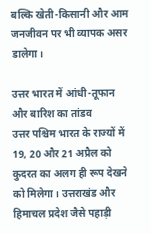बल्कि खेती-किसानी और आम जनजीवन पर भी व्यापक असर डालेगा।

उत्तर भारत में आंधी-तूफान और बारिश का तांडव
उत्तर पश्चिम भारत के राज्यों में 19, 20 और 21 अप्रैल को कुदरत का अलग ही रूप देखने को मिलेगा। उत्तराखंड और हिमाचल प्रदेश जैसे पहाड़ी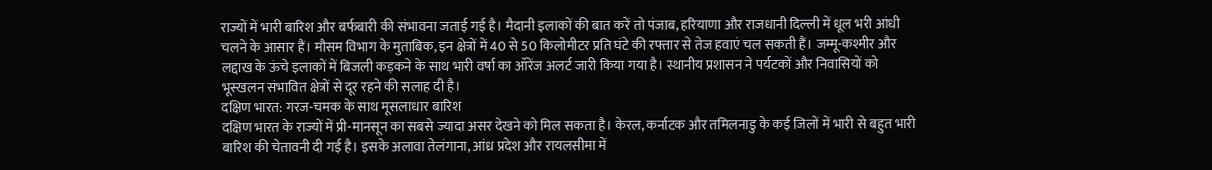राज्यों में भारी बारिश और बर्फबारी की संभावना जताई गई है। मैदानी इलाकों की बात करें तो पंजाब, हरियाणा और राजधानी दिल्ली में धूल भरी आंधी चलने के आसार हैं। मौसम विभाग के मुताबिक, इन क्षेत्रों में 40 से 50 किलोमीटर प्रति घंटे की रफ्तार से तेज हवाएं चल सकती हैं। जम्मू-कश्मीर और लद्दाख के ऊंचे इलाकों में बिजली कड़कने के साथ भारी वर्षा का ऑरेंज अलर्ट जारी किया गया है। स्थानीय प्रशासन ने पर्यटकों और निवासियों को भूस्खलन संभावित क्षेत्रों से दूर रहने की सलाह दी है।
दक्षिण भारत: गरज-चमक के साथ मूसलाधार बारिश
दक्षिण भारत के राज्यों में प्री-मानसून का सबसे ज्यादा असर देखने को मिल सकता है। केरल, कर्नाटक और तमिलनाडु के कई जिलों में भारी से बहुत भारी बारिश की चेतावनी दी गई है। इसके अलावा तेलंगाना, आंध्र प्रदेश और रायलसीमा में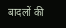बादलों की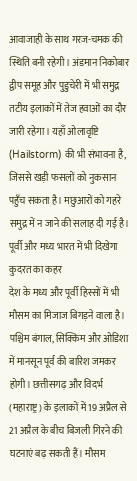आवाजाही के साथ गरज-चमक की स्थिति बनी रहेगी। अंडमान निकोबार द्वीप समूह और पुडुचेरी में भी समुद्र तटीय इलाकों में तेज हवाओं का दौर जारी रहेगा। यहाँ ओलावृष्टि (Hailstorm) की भी संभावना है, जिससे खड़ी फसलों को नुकसान पहुँच सकता है। मछुआरों को गहरे समुद्र में न जाने की सलाह दी गई है।
पूर्वी और मध्य भारत में भी दिखेगा कुदरत का कहर
देश के मध्य और पूर्वी हिस्सों में भी मौसम का मिजाज बिगड़ने वाला है। पश्चिम बंगाल, सिक्किम और ओडिशा में मानसून पूर्व की बारिश जमकर होगी। छत्तीसगढ़ और विदर्भ (महाराष्ट्र) के इलाकों में 19 अप्रैल से 21 अप्रैल के बीच बिजली गिरने की घटनाएं बढ़ सकती हैं। मौसम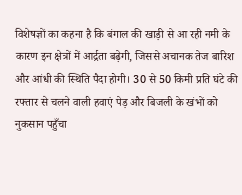विशेषज्ञों का कहना है कि बंगाल की खाड़ी से आ रही नमी के कारण इन क्षेत्रों में आर्द्रता बढ़ेगी, जिससे अचानक तेज बारिश और आंधी की स्थिति पैदा होगी। 30 से 50 किमी प्रति घंटे की रफ्तार से चलने वाली हवाएं पेड़ और बिजली के खंभों को नुकसान पहुँचा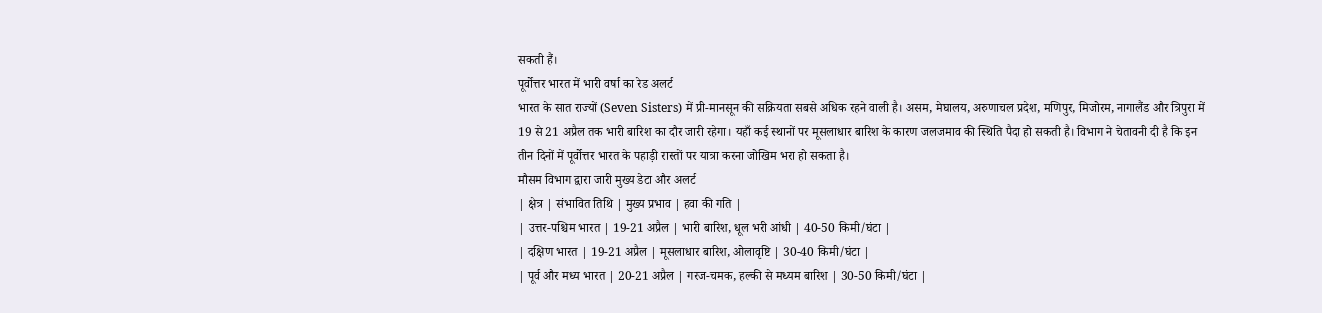सकती हैं।
पूर्वोत्तर भारत में भारी वर्षा का रेड अलर्ट
भारत के सात राज्यों (Seven Sisters) में प्री-मानसून की सक्रियता सबसे अधिक रहने वाली है। असम, मेघालय, अरुणाचल प्रदेश, मणिपुर, मिजोरम, नागालैंड और त्रिपुरा में 19 से 21 अप्रैल तक भारी बारिश का दौर जारी रहेगा। यहाँ कई स्थानों पर मूसलाधार बारिश के कारण जलजमाव की स्थिति पैदा हो सकती है। विभाग ने चेतावनी दी है कि इन तीन दिनों में पूर्वोत्तर भारत के पहाड़ी रास्तों पर यात्रा करना जोखिम भरा हो सकता है।
मौसम विभाग द्वारा जारी मुख्य डेटा और अलर्ट
| क्षेत्र | संभावित तिथि | मुख्य प्रभाव | हवा की गति |
| उत्तर-पश्चिम भारत | 19-21 अप्रैल | भारी बारिश, धूल भरी आंधी | 40-50 किमी/घंटा |
| दक्षिण भारत | 19-21 अप्रैल | मूसलाधार बारिश, ओलावृष्टि | 30-40 किमी/घंटा |
| पूर्व और मध्य भारत | 20-21 अप्रैल | गरज-चमक, हल्की से मध्यम बारिश | 30-50 किमी/घंटा |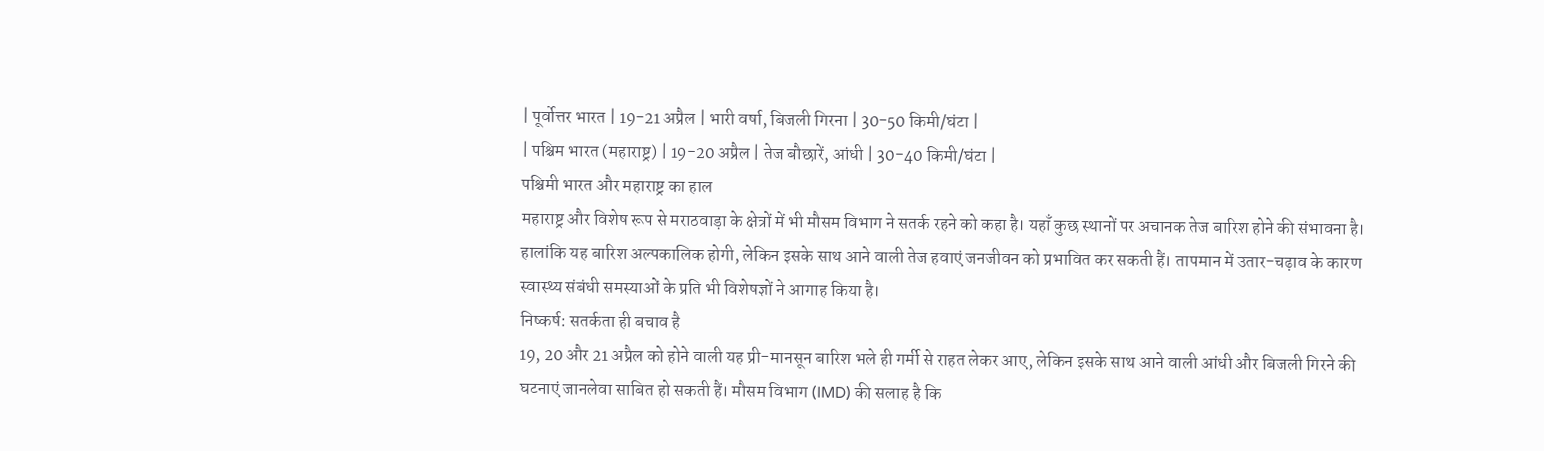| पूर्वोत्तर भारत | 19-21 अप्रैल | भारी वर्षा, बिजली गिरना | 30-50 किमी/घंटा |
| पश्चिम भारत (महाराष्ट्र) | 19-20 अप्रैल | तेज बौछारें, आंधी | 30-40 किमी/घंटा |
पश्चिमी भारत और महाराष्ट्र का हाल
महाराष्ट्र और विशेष रूप से मराठवाड़ा के क्षेत्रों में भी मौसम विभाग ने सतर्क रहने को कहा है। यहाँ कुछ स्थानों पर अचानक तेज बारिश होने की संभावना है। हालांकि यह बारिश अल्पकालिक होगी, लेकिन इसके साथ आने वाली तेज हवाएं जनजीवन को प्रभावित कर सकती हैं। तापमान में उतार-चढ़ाव के कारण स्वास्थ्य संबंधी समस्याओं के प्रति भी विशेषज्ञों ने आगाह किया है।
निष्कर्ष: सतर्कता ही बचाव है
19, 20 और 21 अप्रैल को होने वाली यह प्री-मानसून बारिश भले ही गर्मी से राहत लेकर आए, लेकिन इसके साथ आने वाली आंधी और बिजली गिरने की घटनाएं जानलेवा साबित हो सकती हैं। मौसम विभाग (IMD) की सलाह है कि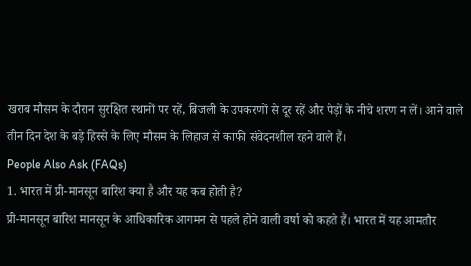खराब मौसम के दौरान सुरक्षित स्थानों पर रहें, बिजली के उपकरणों से दूर रहें और पेड़ों के नीचे शरण न लें। आने वाले तीन दिन देश के बड़े हिस्से के लिए मौसम के लिहाज से काफी संवेदनशील रहने वाले हैं।
People Also Ask (FAQs)
1. भारत में प्री-मानसून बारिश क्या है और यह कब होती है?
प्री-मानसून बारिश मानसून के आधिकारिक आगमन से पहले होने वाली वर्षा को कहते हैं। भारत में यह आमतौर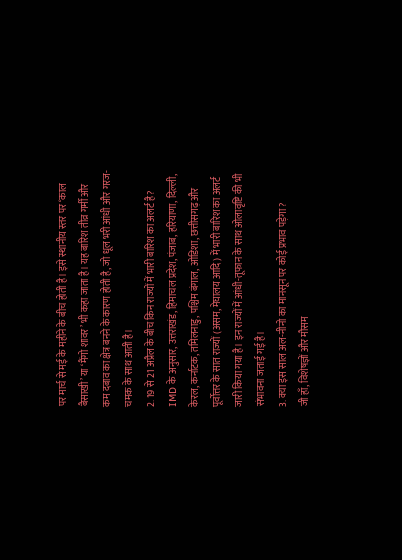पर मार्च से मई के महीने के बीच होती है। इसे स्थानीय स्तर पर ‘काल बैसाखी’ या ‘मैंगो शावर’ भी कहा जाता है। यह बारिश तीव्र गर्मी और कम दबाव का क्षेत्र बनने के कारण होती है, जो धूल भरी आंधी और गरज-चमक के साथ आती है।
2. 19 से 21 अप्रैल के बीच किन राज्यों में भारी बारिश का अलर्ट है?
IMD के अनुसार, उत्तराखंड, हिमाचल प्रदेश, पंजाब, हरियाणा, दिल्ली, केरल, कर्नाटक, तमिलनाडु, पश्चिम बंगाल, ओडिशा, छत्तीसगढ़ और पूर्वोत्तर के सात राज्यों (असम, मेघालय आदि) में भारी बारिश का अलर्ट जारी किया गया है। इन राज्यों में आंधी-तूफान के साथ ओलावृष्टि की भी संभावना जताई गई है।
3. क्या इस साल अल-नीनो का मानसून पर कोई प्रभाव पड़ेगा?
जी हाँ, विशेषज्ञों और मौसम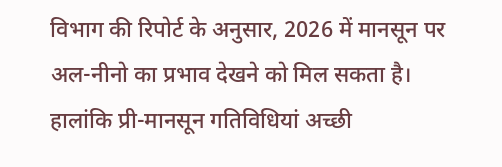विभाग की रिपोर्ट के अनुसार, 2026 में मानसून पर अल-नीनो का प्रभाव देखने को मिल सकता है। हालांकि प्री-मानसून गतिविधियां अच्छी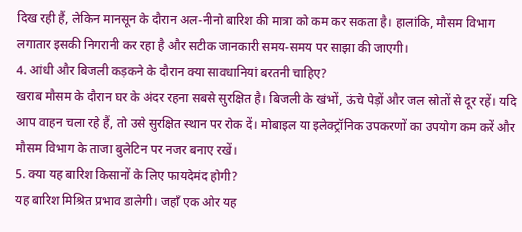दिख रही हैं, लेकिन मानसून के दौरान अल-नीनो बारिश की मात्रा को कम कर सकता है। हालांकि, मौसम विभाग लगातार इसकी निगरानी कर रहा है और सटीक जानकारी समय-समय पर साझा की जाएगी।
4. आंधी और बिजली कड़कने के दौरान क्या सावधानियां बरतनी चाहिए?
खराब मौसम के दौरान घर के अंदर रहना सबसे सुरक्षित है। बिजली के खंभों, ऊंचे पेड़ों और जल स्रोतों से दूर रहें। यदि आप वाहन चला रहे हैं, तो उसे सुरक्षित स्थान पर रोक दें। मोबाइल या इलेक्ट्रॉनिक उपकरणों का उपयोग कम करें और मौसम विभाग के ताजा बुलेटिन पर नजर बनाए रखें।
5. क्या यह बारिश किसानों के लिए फायदेमंद होगी?
यह बारिश मिश्रित प्रभाव डालेगी। जहाँ एक ओर यह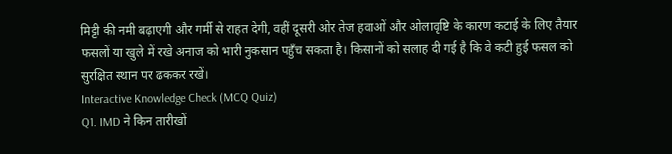मिट्टी की नमी बढ़ाएगी और गर्मी से राहत देगी, वहीं दूसरी ओर तेज हवाओं और ओलावृष्टि के कारण कटाई के लिए तैयार फसलों या खुले में रखे अनाज को भारी नुकसान पहुँच सकता है। किसानों को सलाह दी गई है कि वे कटी हुई फसल को सुरक्षित स्थान पर ढककर रखें।
Interactive Knowledge Check (MCQ Quiz)
Q1. IMD ने किन तारीखों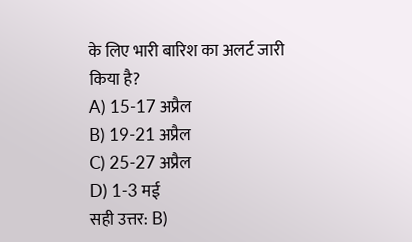के लिए भारी बारिश का अलर्ट जारी किया है?
A) 15-17 अप्रैल
B) 19-21 अप्रैल
C) 25-27 अप्रैल
D) 1-3 मई
सही उत्तर: B)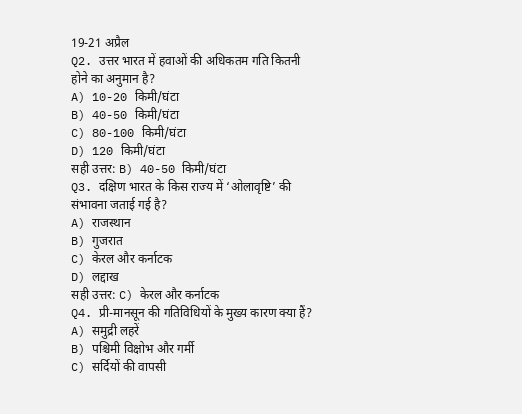19-21 अप्रैल
Q2. उत्तर भारत में हवाओं की अधिकतम गति कितनी होने का अनुमान है?
A) 10-20 किमी/घंटा
B) 40-50 किमी/घंटा
C) 80-100 किमी/घंटा
D) 120 किमी/घंटा
सही उत्तर: B) 40-50 किमी/घंटा
Q3. दक्षिण भारत के किस राज्य में ‘ओलावृष्टि’ की संभावना जताई गई है?
A) राजस्थान
B) गुजरात
C) केरल और कर्नाटक
D) लद्दाख
सही उत्तर: C) केरल और कर्नाटक
Q4. प्री-मानसून की गतिविधियों के मुख्य कारण क्या हैं?
A) समुद्री लहरें
B) पश्चिमी विक्षोभ और गर्मी
C) सर्दियों की वापसी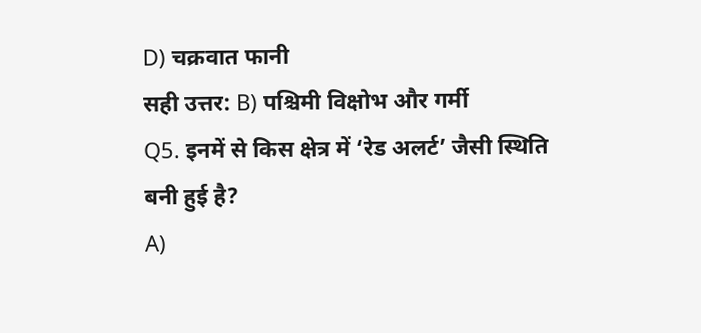D) चक्रवात फानी
सही उत्तर: B) पश्चिमी विक्षोभ और गर्मी
Q5. इनमें से किस क्षेत्र में ‘रेड अलर्ट’ जैसी स्थिति बनी हुई है?
A)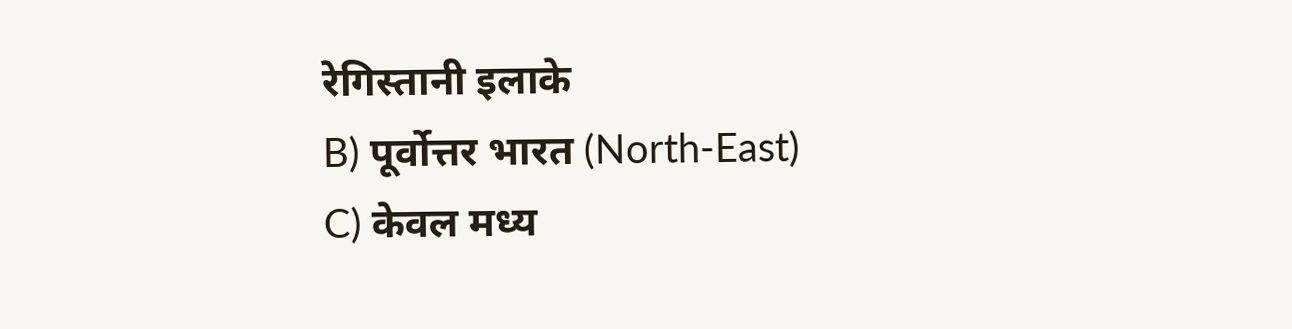रेगिस्तानी इलाके
B) पूर्वोत्तर भारत (North-East)
C) केवल मध्य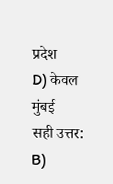प्रदेश
D) केवल मुंबई
सही उत्तर: B)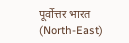पूर्वोत्तर भारत (North-East)